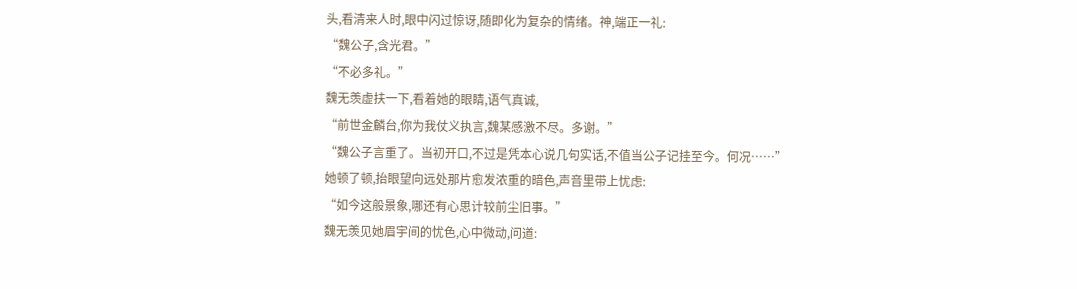头,看清来人时,眼中闪过惊讶,随即化为复杂的情绪。神,端正一礼:
“魏公子,含光君。”
“不必多礼。”
魏无羡虚扶一下,看着她的眼睛,语气真诚,
“前世金麟台,你为我仗义执言,魏某感激不尽。多谢。”
“魏公子言重了。当初开口,不过是凭本心说几句实话,不值当公子记挂至今。何况……”
她顿了顿,抬眼望向远处那片愈发浓重的暗色,声音里带上忧虑:
“如今这般景象,哪还有心思计较前尘旧事。”
魏无羡见她眉宇间的忧色,心中微动,问道: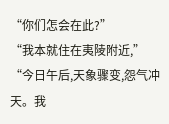“你们怎会在此?”
“我本就住在夷陵附近,”
“今日午后,天象骤变,怨气冲天。我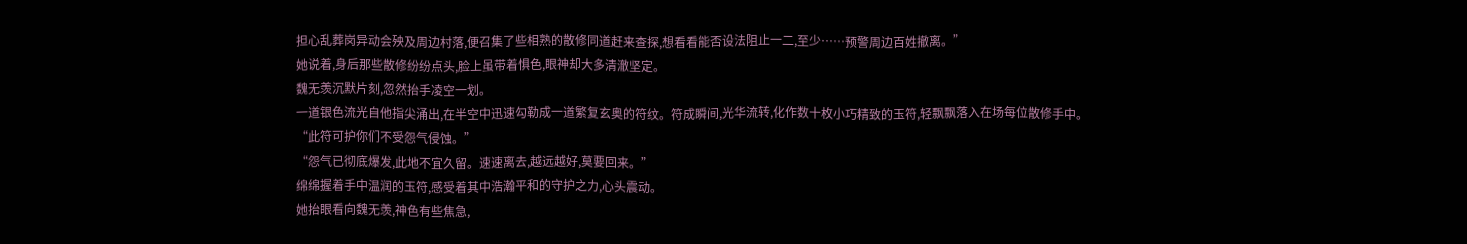担心乱葬岗异动会殃及周边村落,便召集了些相熟的散修同道赶来查探,想看看能否设法阻止一二,至少……预警周边百姓撤离。”
她说着,身后那些散修纷纷点头,脸上虽带着惧色,眼神却大多清澈坚定。
魏无羡沉默片刻,忽然抬手凌空一划。
一道银色流光自他指尖涌出,在半空中迅速勾勒成一道繁复玄奥的符纹。符成瞬间,光华流转,化作数十枚小巧精致的玉符,轻飘飘落入在场每位散修手中。
“此符可护你们不受怨气侵蚀。”
“怨气已彻底爆发,此地不宜久留。速速离去,越远越好,莫要回来。”
绵绵握着手中温润的玉符,感受着其中浩瀚平和的守护之力,心头震动。
她抬眼看向魏无羡,神色有些焦急,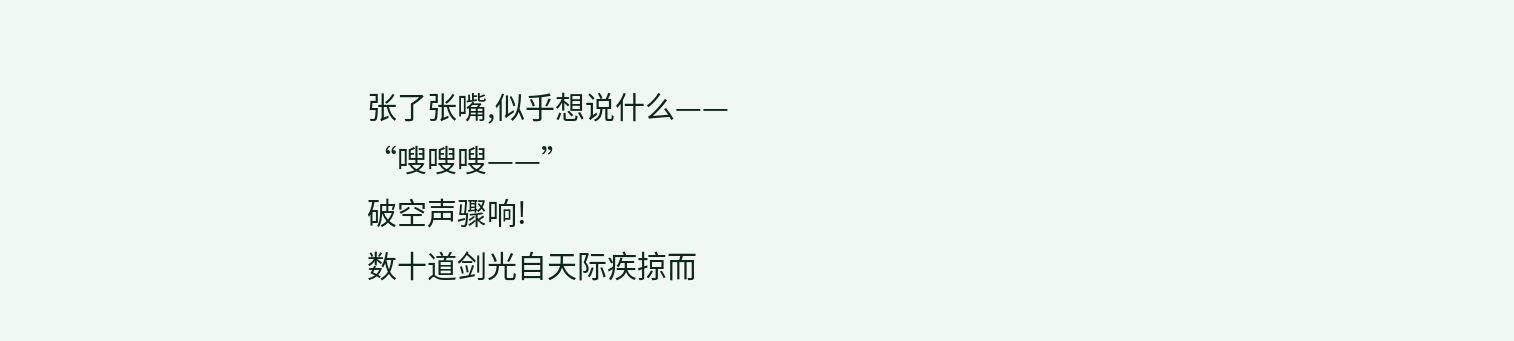张了张嘴,似乎想说什么——
“嗖嗖嗖——”
破空声骤响!
数十道剑光自天际疾掠而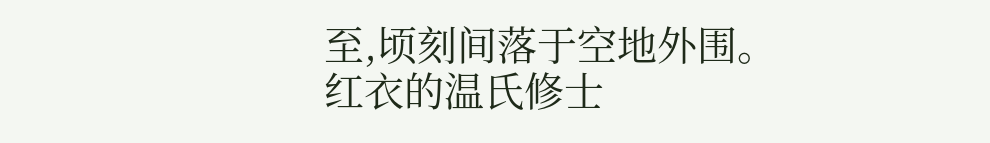至,顷刻间落于空地外围。
红衣的温氏修士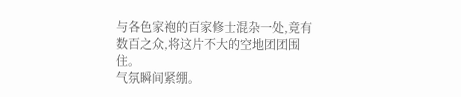与各色家袍的百家修士混杂一处,竟有数百之众,将这片不大的空地团团围住。
气氛瞬间紧绷。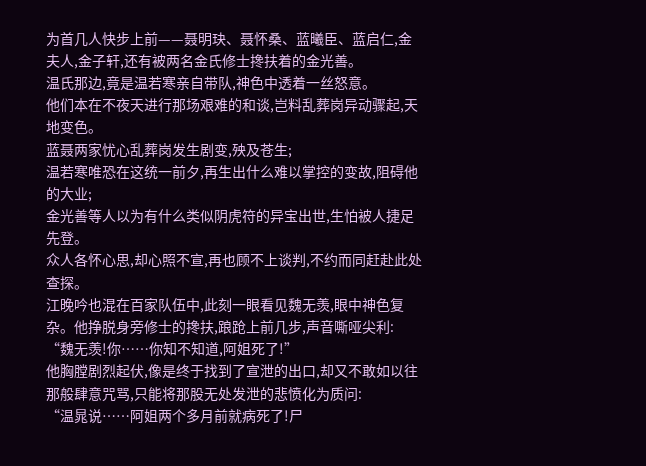为首几人快步上前——聂明玦、聂怀桑、蓝曦臣、蓝启仁,金夫人,金子轩,还有被两名金氏修士搀扶着的金光善。
温氏那边,竟是温若寒亲自带队,神色中透着一丝怒意。
他们本在不夜天进行那场艰难的和谈,岂料乱葬岗异动骤起,天地变色。
蓝聂两家忧心乱葬岗发生剧变,殃及苍生;
温若寒唯恐在这统一前夕,再生出什么难以掌控的变故,阻碍他的大业;
金光善等人以为有什么类似阴虎符的异宝出世,生怕被人捷足先登。
众人各怀心思,却心照不宣,再也顾不上谈判,不约而同赶赴此处查探。
江晚吟也混在百家队伍中,此刻一眼看见魏无羡,眼中神色复杂。他挣脱身旁修士的搀扶,踉跄上前几步,声音嘶哑尖利:
“魏无羡!你……你知不知道,阿姐死了!”
他胸膛剧烈起伏,像是终于找到了宣泄的出口,却又不敢如以往那般肆意咒骂,只能将那股无处发泄的悲愤化为质问:
“温晁说……阿姐两个多月前就病死了!尸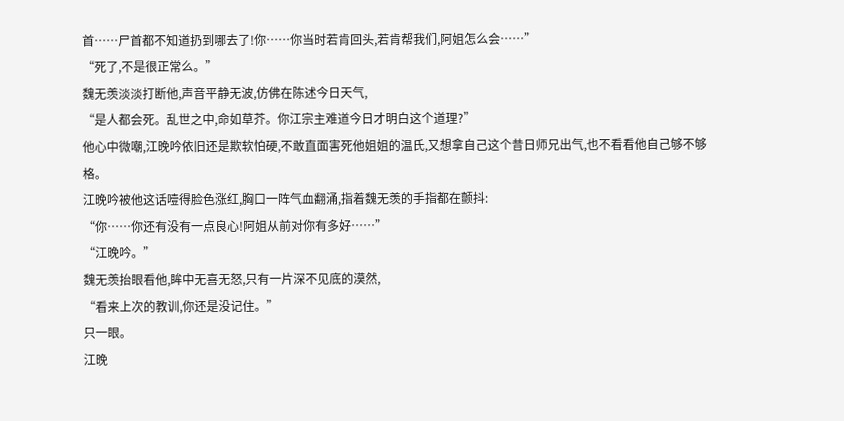首……尸首都不知道扔到哪去了!你……你当时若肯回头,若肯帮我们,阿姐怎么会……”
“死了,不是很正常么。”
魏无羡淡淡打断他,声音平静无波,仿佛在陈述今日天气,
“是人都会死。乱世之中,命如草芥。你江宗主难道今日才明白这个道理?”
他心中微嘲,江晚吟依旧还是欺软怕硬,不敢直面害死他姐姐的温氏,又想拿自己这个昔日师兄出气,也不看看他自己够不够格。
江晚吟被他这话噎得脸色涨红,胸口一阵气血翻涌,指着魏无羡的手指都在颤抖:
“你……你还有没有一点良心!阿姐从前对你有多好……”
“江晚吟。”
魏无羡抬眼看他,眸中无喜无怒,只有一片深不见底的漠然,
“看来上次的教训,你还是没记住。”
只一眼。
江晚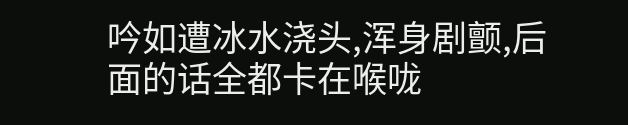吟如遭冰水浇头,浑身剧颤,后面的话全都卡在喉咙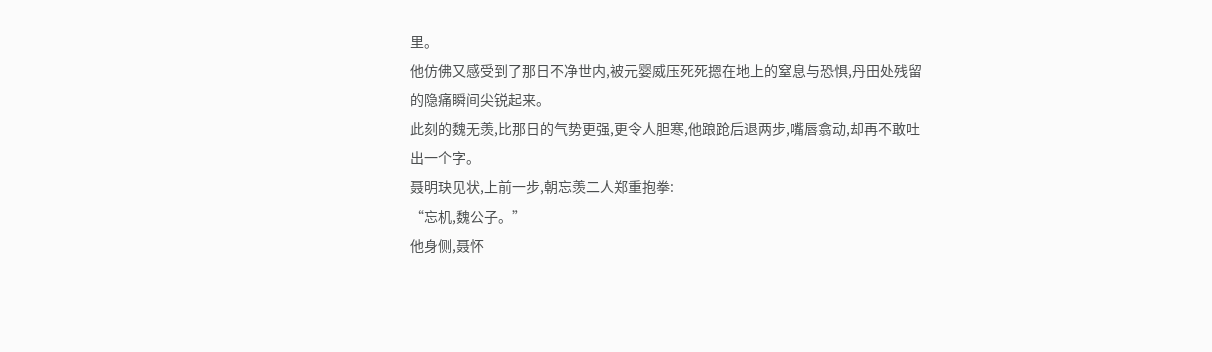里。
他仿佛又感受到了那日不净世内,被元婴威压死死摁在地上的窒息与恐惧,丹田处残留的隐痛瞬间尖锐起来。
此刻的魏无羡,比那日的气势更强,更令人胆寒,他踉跄后退两步,嘴唇翕动,却再不敢吐出一个字。
聂明玦见状,上前一步,朝忘羡二人郑重抱拳:
“忘机,魏公子。”
他身侧,聂怀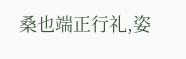桑也端正行礼,姿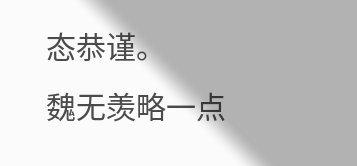态恭谨。
魏无羡略一点